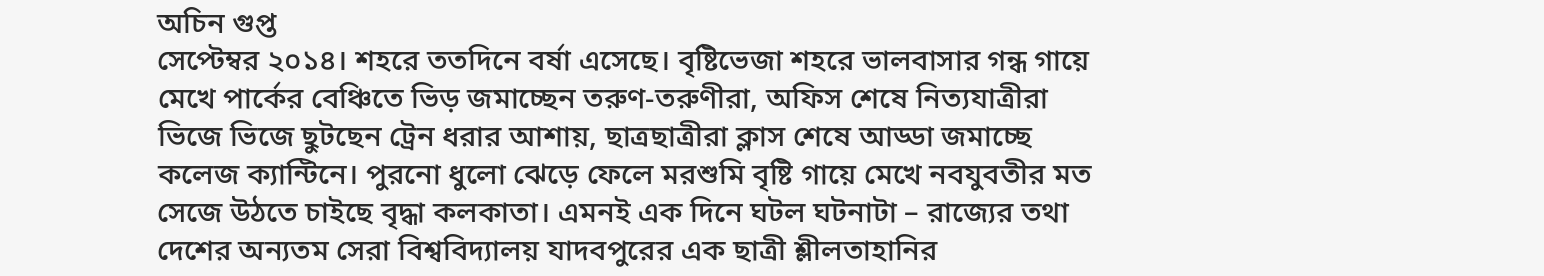অচিন গুপ্ত
সেপ্টেম্বর ২০১৪। শহরে ততদিনে বর্ষা এসেছে। বৃষ্টিভেজা শহরে ভালবাসার গন্ধ গায়ে মেখে পার্কের বেঞ্চিতে ভিড় জমাচ্ছেন তরুণ-তরুণীরা, অফিস শেষে নিত্যযাত্রীরা ভিজে ভিজে ছুটছেন ট্রেন ধরার আশায়, ছাত্রছাত্রীরা ক্লাস শেষে আড্ডা জমাচ্ছে কলেজ ক্যান্টিনে। পুরনো ধুলো ঝেড়ে ফেলে মরশুমি বৃষ্টি গায়ে মেখে নবযুবতীর মত সেজে উঠতে চাইছে বৃদ্ধা কলকাতা। এমনই এক দিনে ঘটল ঘটনাটা – রাজ্যের তথা দেশের অন্যতম সেরা বিশ্ববিদ্যালয় যাদবপুরের এক ছাত্রী শ্লীলতাহানির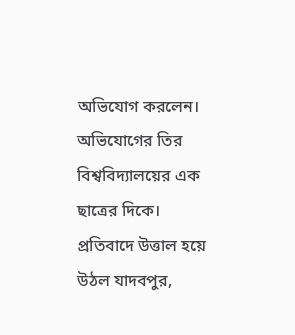অভিযোগ করলেন। অভিযোগের তির বিশ্ববিদ্যালয়ের এক ছাত্রের দিকে। প্রতিবাদে উত্তাল হয়ে উঠল যাদবপুর,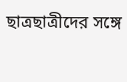ছাত্রছাত্রীদের সঙ্গে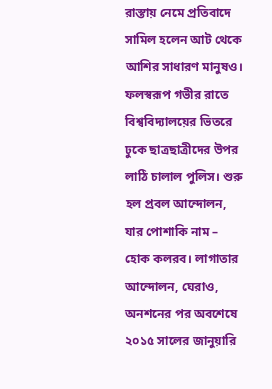রাস্তায় নেমে প্রতিবাদে সামিল হলেন আট থেকে আশির সাধারণ মানুষও। ফলস্বরূপ গভীর রাতে বিশ্ববিদ্যালয়ের ভিতরে ঢুকে ছাত্রছাত্রীদের উপর লাঠি চালাল পুলিস। শুরু হল প্রবল আন্দোলন, যার পোশাকি নাম – হোক কলরব। লাগাতার আন্দোলন, ঘেরাও, অনশনের পর অবশেষে ২০১৫ সালের জানুয়ারি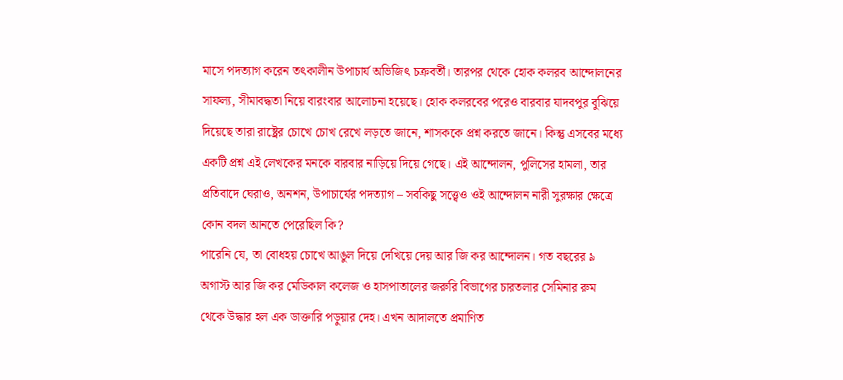মাসে পদত্যাগ করেন তৎকালীন উপাচার্য অভিজিৎ চক্রবর্তী। তারপর থেকে হোক কলরব আন্দোলনের সাফল্য, সীমাবদ্ধতা নিয়ে বারংবার আলোচনা হয়েছে। হোক কলরবের পরেও বারবার যাদবপুর বুঝিয়ে দিয়েছে তারা রাষ্ট্রের চোখে চোখ রেখে লড়তে জানে, শাসককে প্রশ্ন করতে জানে। কিন্তু এসবের মধ্যে একটি প্রশ্ন এই লেখকের মনকে বারবার নাড়িয়ে দিয়ে গেছে। এই আন্দোলন, পুলিসের হামলা, তার প্রতিবাদে ঘেরাও, অনশন, উপাচার্যের পদত্যাগ – সবকিছু সত্ত্বেও ওই আন্দোলন নারী সুরক্ষার ক্ষেত্রে কোন বদল আনতে পেরেছিল কি?
পারেনি যে, তা বোধহয় চোখে আঙুল দিয়ে দেখিয়ে দেয় আর জি কর আন্দোলন। গত বছরের ৯ অগাস্ট আর জি কর মেডিকাল কলেজ ও হাসপাতালের জরুরি বিভাগের চারতলার সেমিনার রুম থেকে উদ্ধার হল এক ডাক্তারি পড়ুয়ার দেহ। এখন আদালতে প্রমাণিত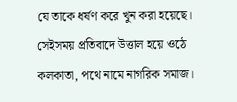যে তাকে ধর্ষণ করে খুন করা হয়েছে। সেইসময় প্রতিবাদে উত্তাল হয়ে ওঠে কলকাতা, পথে নামে নাগরিক সমাজ।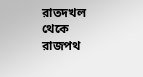রাতদখল থেকে রাজপথ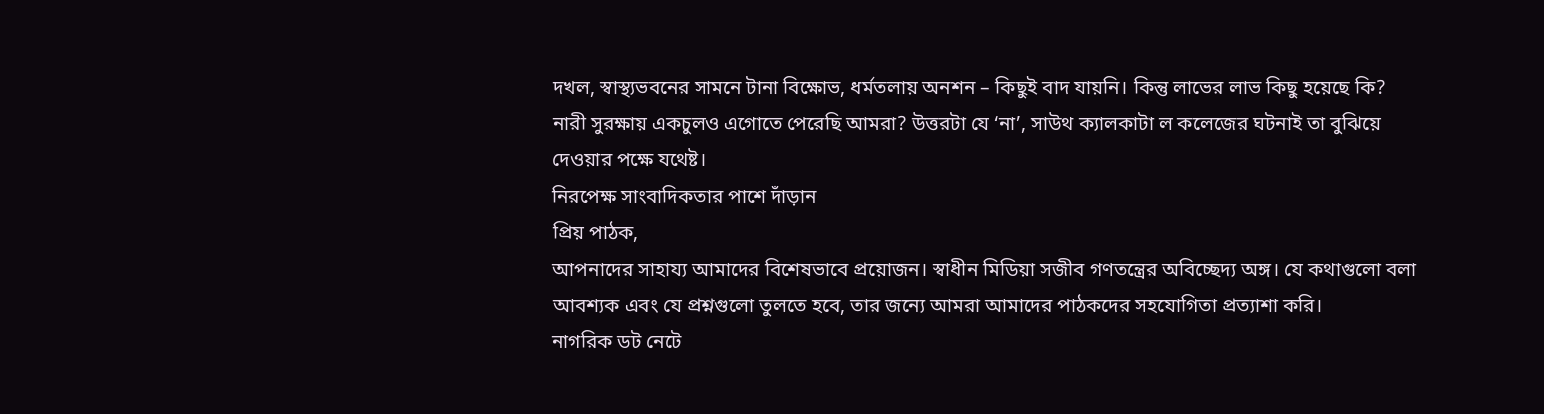দখল, স্বাস্থ্যভবনের সামনে টানা বিক্ষোভ, ধর্মতলায় অনশন – কিছুই বাদ যায়নি। কিন্তু লাভের লাভ কিছু হয়েছে কি? নারী সুরক্ষায় একচুলও এগোতে পেরেছি আমরা? উত্তরটা যে ‘না’, সাউথ ক্যালকাটা ল কলেজের ঘটনাই তা বুঝিয়ে দেওয়ার পক্ষে যথেষ্ট।
নিরপেক্ষ সাংবাদিকতার পাশে দাঁড়ান
প্রিয় পাঠক,
আপনাদের সাহায্য আমাদের বিশেষভাবে প্রয়োজন। স্বাধীন মিডিয়া সজীব গণতন্ত্রের অবিচ্ছেদ্য অঙ্গ। যে কথাগুলো বলা আবশ্যক এবং যে প্রশ্নগুলো তুলতে হবে, তার জন্যে আমরা আমাদের পাঠকদের সহযোগিতা প্রত্যাশা করি।
নাগরিক ডট নেটে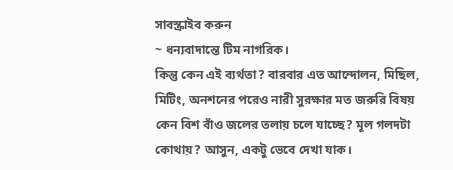সাবস্ক্রাইব করুন
~ ধন্যবাদান্তে টিম নাগরিক।
কিন্তু কেন এই ব্যর্থতা? বারবার এত আন্দোলন, মিছিল, মিটিং, অনশনের পরেও নারী সুরক্ষার মত জরুরি বিষয় কেন বিশ বাঁও জলের তলায় চলে যাচ্ছে? মূল গলদটা কোথায়? আসুন, একটু ভেবে দেখা যাক।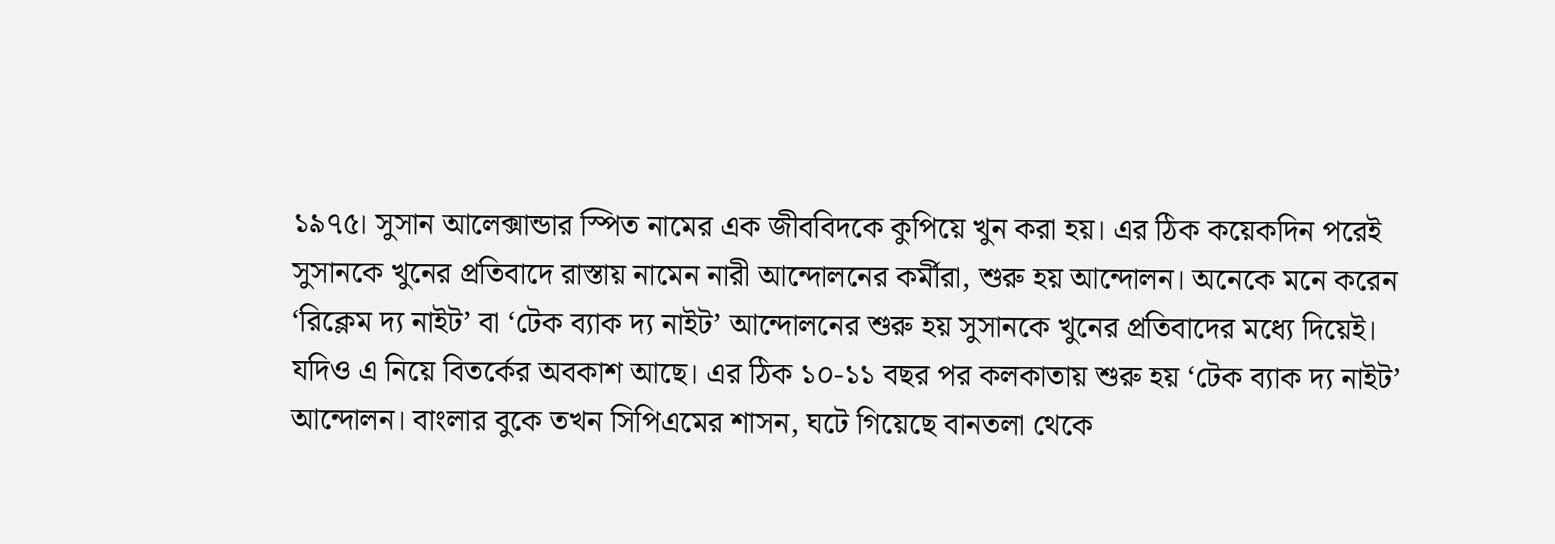১৯৭৫। সুসান আলেক্সান্ডার স্পিত নামের এক জীববিদকে কুপিয়ে খুন করা হয়। এর ঠিক কয়েকদিন পরেই সুসানকে খুনের প্রতিবাদে রাস্তায় নামেন নারী আন্দোলনের কর্মীরা, শুরু হয় আন্দোলন। অনেকে মনে করেন ‘রিক্লেম দ্য নাইট’ বা ‘টেক ব্যাক দ্য নাইট’ আন্দোলনের শুরু হয় সুসানকে খুনের প্রতিবাদের মধ্যে দিয়েই। যদিও এ নিয়ে বিতর্কের অবকাশ আছে। এর ঠিক ১০-১১ বছর পর কলকাতায় শুরু হয় ‘টেক ব্যাক দ্য নাইট’ আন্দোলন। বাংলার বুকে তখন সিপিএমের শাসন, ঘটে গিয়েছে বানতলা থেকে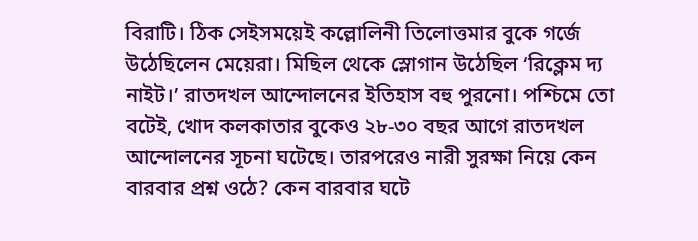বিরাটি। ঠিক সেইসময়েই কল্লোলিনী তিলোত্তমার বুকে গর্জে উঠেছিলেন মেয়েরা। মিছিল থেকে স্লোগান উঠেছিল ‘রিক্লেম দ্য নাইট।’ রাতদখল আন্দোলনের ইতিহাস বহু পুরনো। পশ্চিমে তো বটেই, খোদ কলকাতার বুকেও ২৮-৩০ বছর আগে রাতদখল আন্দোলনের সূচনা ঘটেছে। তারপরেও নারী সুরক্ষা নিয়ে কেন বারবার প্রশ্ন ওঠে? কেন বারবার ঘটে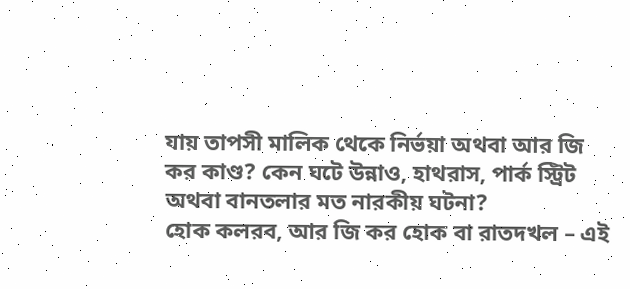যায় তাপসী মালিক থেকে নির্ভয়া অথবা আর জি কর কাণ্ড? কেন ঘটে উন্নাও, হাথরাস, পার্ক স্ট্রিট অথবা বানতলার মত নারকীয় ঘটনা?
হোক কলরব, আর জি কর হোক বা রাতদখল – এই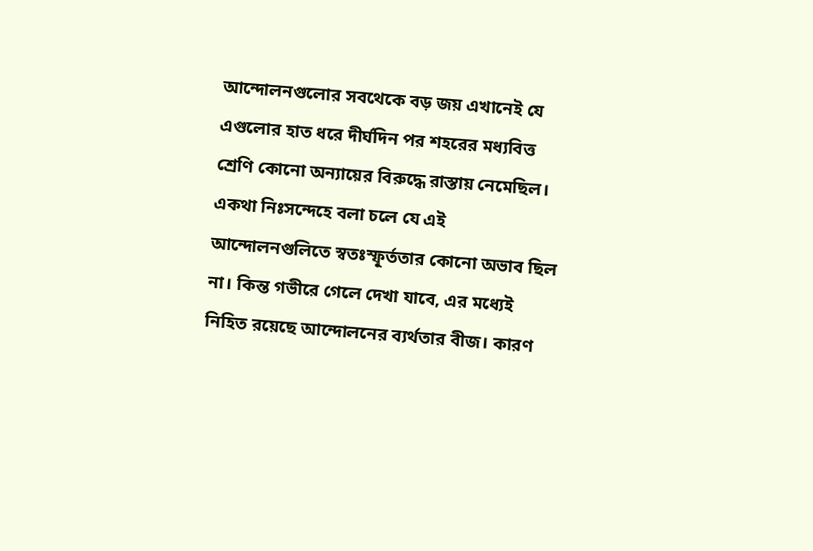আন্দোলনগুলোর সবথেকে বড় জয় এখানেই যে এগুলোর হাত ধরে দীর্ঘদিন পর শহরের মধ্যবিত্ত শ্রেণি কোনো অন্যায়ের বিরুদ্ধে রাস্তায় নেমেছিল। একথা নিঃসন্দেহে বলা চলে যে এই আন্দোলনগুলিতে স্বতঃস্ফূর্ততার কোনো অভাব ছিল না। কিন্ত গভীরে গেলে দেখা যাবে, এর মধ্যেই নিহিত রয়েছে আন্দোলনের ব্যর্থতার বীজ। কারণ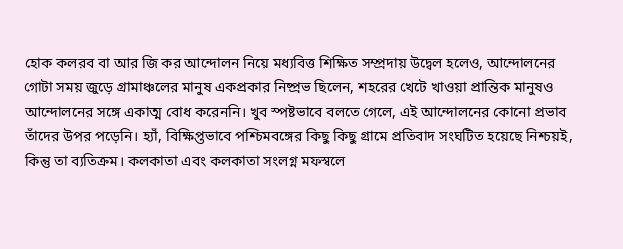হোক কলরব বা আর জি কর আন্দোলন নিয়ে মধ্যবিত্ত শিক্ষিত সম্প্রদায় উদ্বেল হলেও, আন্দোলনের গোটা সময় জুড়ে গ্রামাঞ্চলের মানুষ একপ্রকার নিষ্প্রভ ছিলেন, শহরের খেটে খাওয়া প্রান্তিক মানুষও আন্দোলনের সঙ্গে একাত্ম বোধ করেননি। খুব স্পষ্টভাবে বলতে গেলে, এই আন্দোলনের কোনো প্রভাব তাঁদের উপর পড়েনি। হ্যাঁ, বিক্ষিপ্তভাবে পশ্চিমবঙ্গের কিছু কিছু গ্রামে প্রতিবাদ সংঘটিত হয়েছে নিশ্চয়ই, কিন্তু তা ব্যতিক্রম। কলকাতা এবং কলকাতা সংলগ্ন মফস্বলে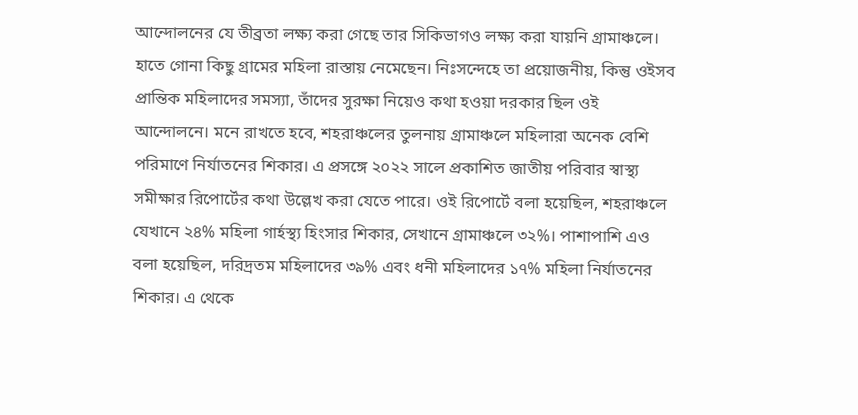আন্দোলনের যে তীব্রতা লক্ষ্য করা গেছে তার সিকিভাগও লক্ষ্য করা যায়নি গ্রামাঞ্চলে। হাতে গোনা কিছু গ্রামের মহিলা রাস্তায় নেমেছেন। নিঃসন্দেহে তা প্রয়োজনীয়, কিন্তু ওইসব প্রান্তিক মহিলাদের সমস্যা, তাঁদের সুরক্ষা নিয়েও কথা হওয়া দরকার ছিল ওই আন্দোলনে। মনে রাখতে হবে, শহরাঞ্চলের তুলনায় গ্রামাঞ্চলে মহিলারা অনেক বেশি পরিমাণে নির্যাতনের শিকার। এ প্রসঙ্গে ২০২২ সালে প্রকাশিত জাতীয় পরিবার স্বাস্থ্য সমীক্ষার রিপোর্টের কথা উল্লেখ করা যেতে পারে। ওই রিপোর্টে বলা হয়েছিল, শহরাঞ্চলে যেখানে ২৪% মহিলা গার্হস্থ্য হিংসার শিকার, সেখানে গ্রামাঞ্চলে ৩২%। পাশাপাশি এও বলা হয়েছিল, দরিদ্রতম মহিলাদের ৩৯% এবং ধনী মহিলাদের ১৭% মহিলা নির্যাতনের শিকার। এ থেকে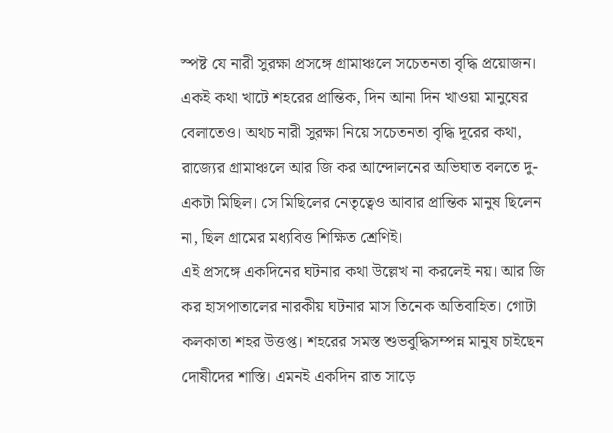স্পষ্ট যে নারী সুরক্ষা প্রসঙ্গে গ্রামাঞ্চলে সচেতনতা বৃদ্ধি প্রয়োজন। একই কথা খাটে শহরের প্রান্তিক, দিন আনা দিন খাওয়া মানুষের বেলাতেও। অথচ নারী সুরক্ষা নিয়ে সচেতনতা বৃদ্ধি দূরের কথা, রাজ্যের গ্রামাঞ্চলে আর জি কর আন্দোলনের অভিঘাত বলতে দু-একটা মিছিল। সে মিছিলের নেতৃত্বেও আবার প্রান্তিক মানুষ ছিলেন না, ছিল গ্রামের মধ্যবিত্ত শিক্ষিত শ্রেণিই।
এই প্রসঙ্গে একদিনের ঘটনার কথা উল্লেখ না করলেই নয়। আর জি কর হাসপাতালের নারকীয় ঘটনার মাস তিনেক অতিবাহিত। গোটা কলকাতা শহর উত্তপ্ত। শহরের সমস্ত শুভবুদ্ধিসম্পন্ন মানুষ চাইছেন দোষীদের শাস্তি। এমনই একদিন রাত সাড়ে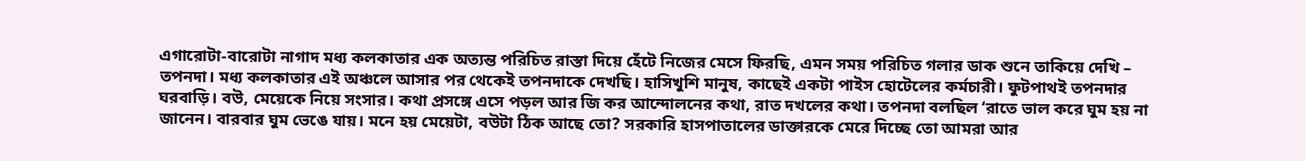এগারোটা-বারোটা নাগাদ মধ্য কলকাতার এক অত্যন্ত পরিচিত রাস্তা দিয়ে হেঁটে নিজের মেসে ফিরছি, এমন সময় পরিচিত গলার ডাক শুনে তাকিয়ে দেখি – তপনদা। মধ্য কলকাতার এই অঞ্চলে আসার পর থেকেই তপনদাকে দেখছি। হাসিখুশি মানুষ, কাছেই একটা পাইস হোটেলের কর্মচারী। ফুটপাথই তপনদার ঘরবাড়ি। বউ, মেয়েকে নিয়ে সংসার। কথা প্রসঙ্গে এসে পড়ল আর জি কর আন্দোলনের কথা, রাত দখলের কথা। তপনদা বলছিল ‘রাতে ভাল করে ঘুম হয় না জানেন। বারবার ঘুম ভেঙে যায়। মনে হয় মেয়েটা, বউটা ঠিক আছে তো? সরকারি হাসপাতালের ডাক্তারকে মেরে দিচ্ছে তো আমরা আর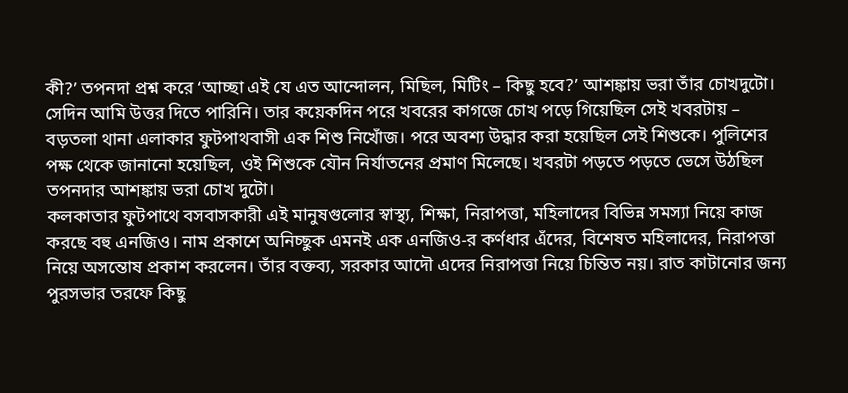কী?’ তপনদা প্রশ্ন করে ‘আচ্ছা এই যে এত আন্দোলন, মিছিল, মিটিং – কিছু হবে?’ আশঙ্কায় ভরা তাঁর চোখদুটো। সেদিন আমি উত্তর দিতে পারিনি। তার কয়েকদিন পরে খবরের কাগজে চোখ পড়ে গিয়েছিল সেই খবরটায় – বড়তলা থানা এলাকার ফুটপাথবাসী এক শিশু নিখোঁজ। পরে অবশ্য উদ্ধার করা হয়েছিল সেই শিশুকে। পুলিশের পক্ষ থেকে জানানো হয়েছিল, ওই শিশুকে যৌন নির্যাতনের প্রমাণ মিলেছে। খবরটা পড়তে পড়তে ভেসে উঠছিল তপনদার আশঙ্কায় ভরা চোখ দুটো।
কলকাতার ফুটপাথে বসবাসকারী এই মানুষগুলোর স্বাস্থ্য, শিক্ষা, নিরাপত্তা, মহিলাদের বিভিন্ন সমস্যা নিয়ে কাজ করছে বহু এনজিও। নাম প্রকাশে অনিচ্ছুক এমনই এক এনজিও-র কর্ণধার এঁদের, বিশেষত মহিলাদের, নিরাপত্তা নিয়ে অসন্তোষ প্রকাশ করলেন। তাঁর বক্তব্য, সরকার আদৌ এদের নিরাপত্তা নিয়ে চিন্তিত নয়। রাত কাটানোর জন্য পুরসভার তরফে কিছু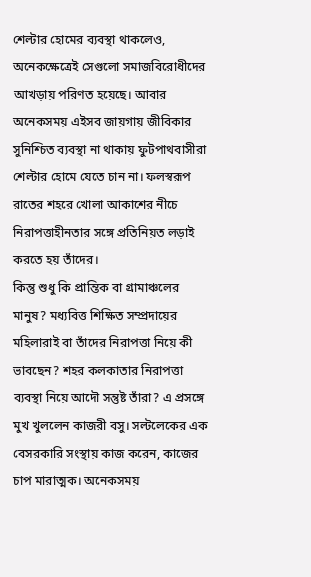শেল্টার হোমের ব্যবস্থা থাকলেও, অনেকক্ষেত্রেই সেগুলো সমাজবিরোধীদের আখড়ায় পরিণত হয়েছে। আবার অনেকসময় এইসব জায়গায় জীবিকার সুনিশ্চিত ব্যবস্থা না থাকায় ফুটপাথবাসীরা শেল্টার হোমে যেতে চান না। ফলস্বরূপ রাতের শহরে খোলা আকাশের নীচে নিরাপত্তাহীনতার সঙ্গে প্রতিনিয়ত লড়াই করতে হয় তাঁদের।
কিন্তু শুধু কি প্রান্তিক বা গ্রামাঞ্চলের মানুষ? মধ্যবিত্ত শিক্ষিত সম্প্রদায়ের মহিলারাই বা তাঁদের নিরাপত্তা নিয়ে কী ভাবছেন? শহর কলকাতার নিরাপত্তা ব্যবস্থা নিয়ে আদৌ সন্তুষ্ট তাঁরা? এ প্রসঙ্গে মুখ খুললেন কাজরী বসু। সল্টলেকের এক বেসরকারি সংস্থায় কাজ করেন, কাজের চাপ মারাত্মক। অনেকসময়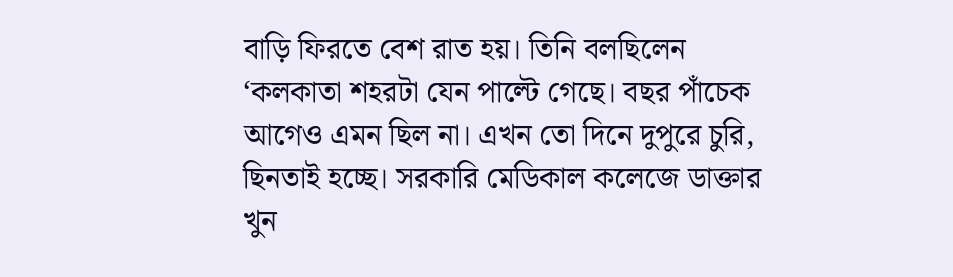বাড়ি ফিরতে বেশ রাত হয়। তিনি বলছিলেন ‘কলকাতা শহরটা যেন পাল্টে গেছে। বছর পাঁচেক আগেও এমন ছিল না। এখন তো দিনে দুপুরে চুরি, ছিনতাই হচ্ছে। সরকারি মেডিকাল কলেজে ডাক্তার খুন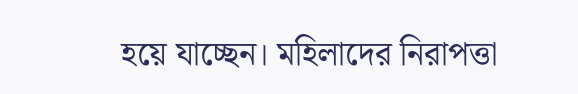হয়ে যাচ্ছেন। মহিলাদের নিরাপত্তা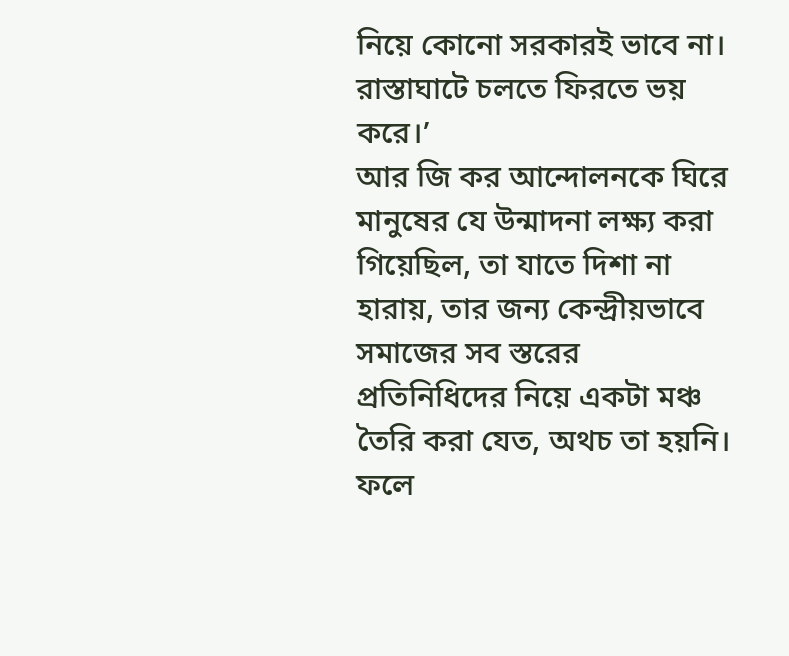নিয়ে কোনো সরকারই ভাবে না। রাস্তাঘাটে চলতে ফিরতে ভয় করে।’
আর জি কর আন্দোলনকে ঘিরে মানুষের যে উন্মাদনা লক্ষ্য করা গিয়েছিল, তা যাতে দিশা না হারায়, তার জন্য কেন্দ্রীয়ভাবে সমাজের সব স্তরের প্রতিনিধিদের নিয়ে একটা মঞ্চ তৈরি করা যেত, অথচ তা হয়নি। ফলে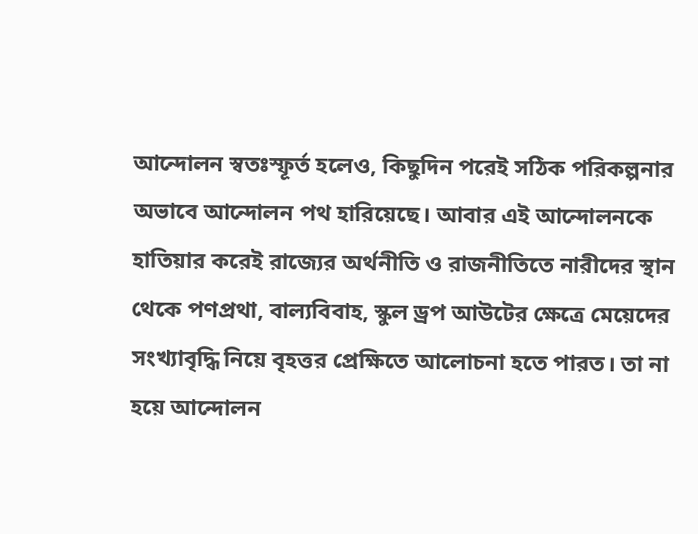আন্দোলন স্বতঃস্ফূর্ত হলেও, কিছুদিন পরেই সঠিক পরিকল্পনার অভাবে আন্দোলন পথ হারিয়েছে। আবার এই আন্দোলনকে হাতিয়ার করেই রাজ্যের অর্থনীতি ও রাজনীতিতে নারীদের স্থান থেকে পণপ্রথা, বাল্যবিবাহ, স্কুল ড্রপ আউটের ক্ষেত্রে মেয়েদের সংখ্যাবৃদ্ধি নিয়ে বৃহত্তর প্রেক্ষিতে আলোচনা হতে পারত। তা না হয়ে আন্দোলন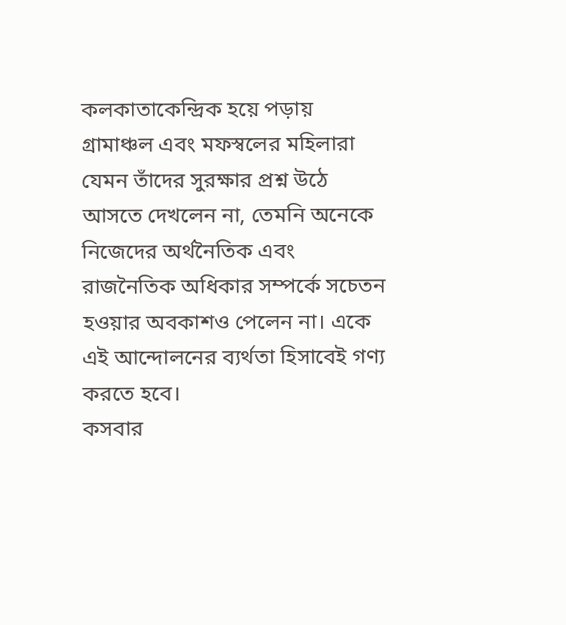কলকাতাকেন্দ্রিক হয়ে পড়ায় গ্রামাঞ্চল এবং মফস্বলের মহিলারা যেমন তাঁদের সুরক্ষার প্রশ্ন উঠে আসতে দেখলেন না, তেমনি অনেকে নিজেদের অর্থনৈতিক এবং রাজনৈতিক অধিকার সম্পর্কে সচেতন হওয়ার অবকাশও পেলেন না। একে এই আন্দোলনের ব্যর্থতা হিসাবেই গণ্য করতে হবে।
কসবার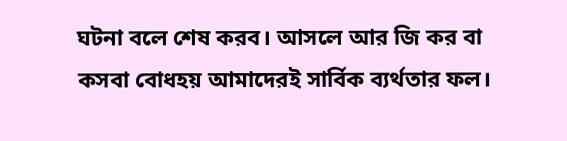ঘটনা বলে শেষ করব। আসলে আর জি কর বা কসবা বোধহয় আমাদেরই সার্বিক ব্যর্থতার ফল।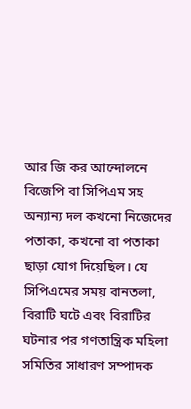আর জি কর আন্দোলনে বিজেপি বা সিপিএম সহ অন্যান্য দল কখনো নিজেদের পতাকা, কখনো বা পতাকা ছাড়া যোগ দিয়েছিল। যে সিপিএমের সময় বানতলা, বিরাটি ঘটে এবং বিরাটির ঘটনার পর গণতান্ত্রিক মহিলা সমিতির সাধারণ সম্পাদক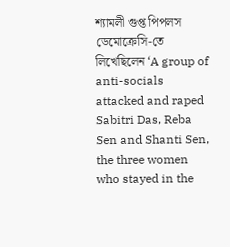শ্যামলী গুপ্ত পিপলস ডেমোক্রেসি-তে লিখেছিলেন ‘A group of anti-socials attacked and raped Sabitri Das, Reba Sen and Shanti Sen, the three women who stayed in the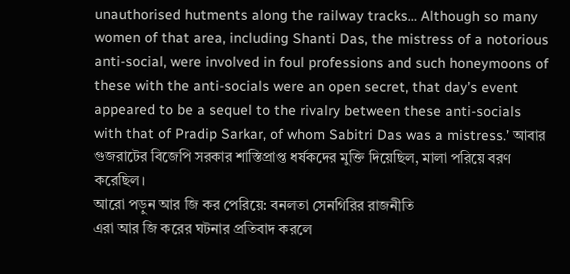unauthorised hutments along the railway tracks… Although so many women of that area, including Shanti Das, the mistress of a notorious anti-social, were involved in foul professions and such honeymoons of these with the anti-socials were an open secret, that day’s event appeared to be a sequel to the rivalry between these anti-socials with that of Pradip Sarkar, of whom Sabitri Das was a mistress.’ আবার গুজরাটের বিজেপি সরকার শাস্তিপ্রাপ্ত ধর্ষকদের মুক্তি দিয়েছিল, মালা পরিয়ে বরণ করেছিল।
আরো পড়ুন আর জি কর পেরিয়ে: বনলতা সেনগিরির রাজনীতি
এরা আর জি করের ঘটনার প্রতিবাদ করলে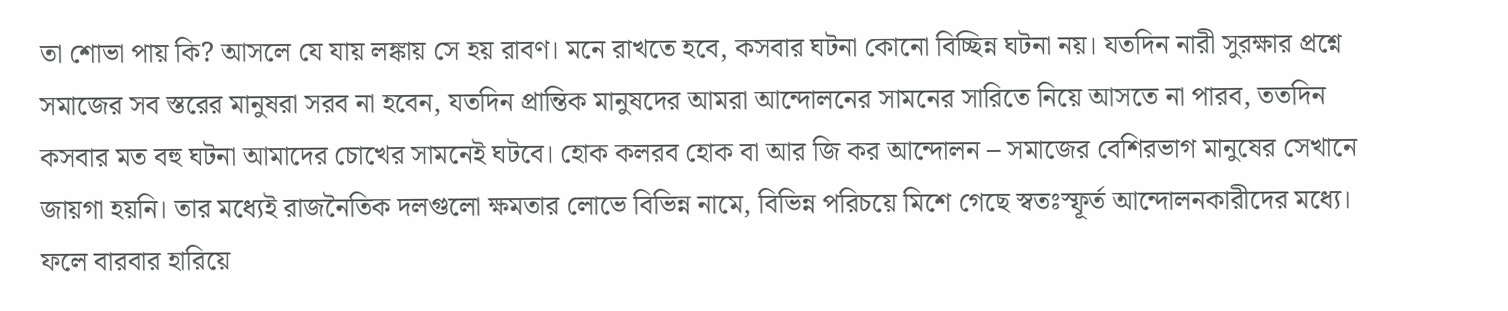তা শোভা পায় কি? আসলে যে যায় লঙ্কায় সে হয় রাবণ। মনে রাখতে হবে, কসবার ঘটনা কোনো বিচ্ছিন্ন ঘটনা নয়। যতদিন নারী সুরক্ষার প্রশ্নে সমাজের সব স্তরের মানুষরা সরব না হবেন, যতদিন প্রান্তিক মানুষদের আমরা আন্দোলনের সামনের সারিতে নিয়ে আসতে না পারব, ততদিন কসবার মত বহু ঘটনা আমাদের চোখের সামনেই ঘটবে। হোক কলরব হোক বা আর জি কর আন্দোলন – সমাজের বেশিরভাগ মানুষের সেখানে জায়গা হয়নি। তার মধ্যেই রাজনৈতিক দলগুলো ক্ষমতার লোভে বিভিন্ন নামে, বিভিন্ন পরিচয়ে মিশে গেছে স্বতঃস্ফূর্ত আন্দোলনকারীদের মধ্যে। ফলে বারবার হারিয়ে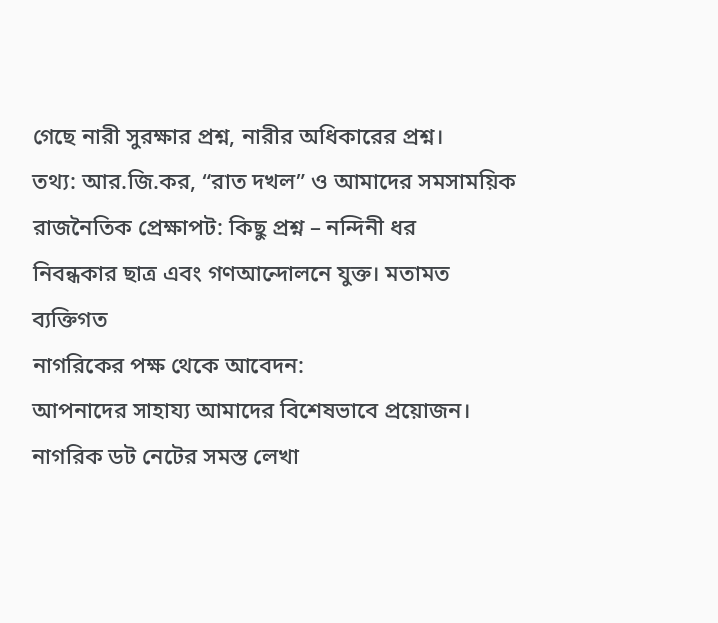গেছে নারী সুরক্ষার প্রশ্ন, নারীর অধিকারের প্রশ্ন।
তথ্য: আর.জি.কর, “রাত দখল” ও আমাদের সমসাময়িক রাজনৈতিক প্রেক্ষাপট: কিছু প্রশ্ন – নন্দিনী ধর
নিবন্ধকার ছাত্র এবং গণআন্দোলনে যুক্ত। মতামত ব্যক্তিগত
নাগরিকের পক্ষ থেকে আবেদন:
আপনাদের সাহায্য আমাদের বিশেষভাবে প্রয়োজন। নাগরিক ডট নেটের সমস্ত লেখা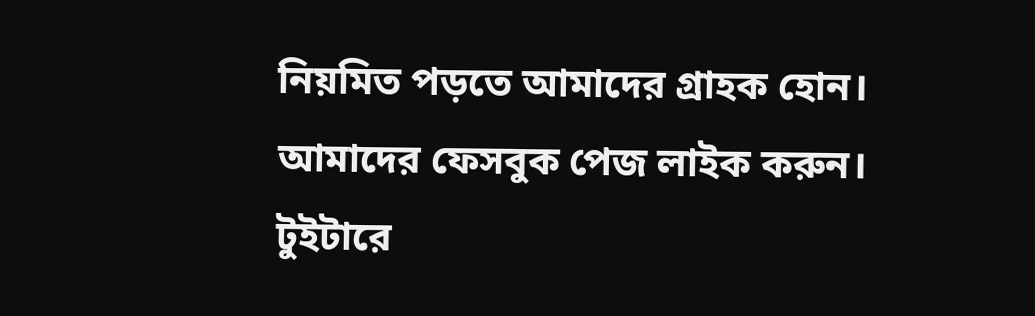নিয়মিত পড়তে আমাদের গ্রাহক হোন।
আমাদের ফেসবুক পেজ লাইক করুন।
টুইটারে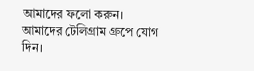আমাদের ফলো করুন।
আমাদের টেলিগ্রাম গ্রুপে যোগ দিন।